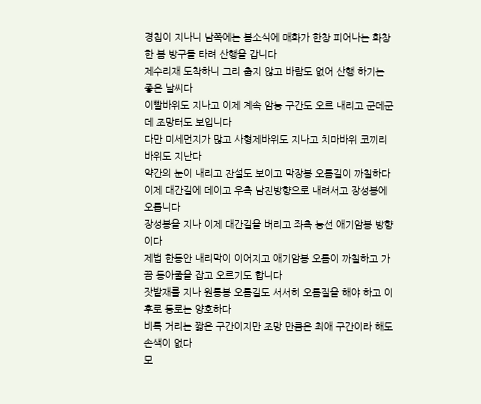경칩이 지나니 남쪽에는 봄소식에 매화가 한창 피어나는 화창한 봄 방구돌 타려 산행을 갑니다
제수리재 도착하니 그리 춥지 않고 바람도 없어 산행 하기는 좋은 날씨다
이빨바위도 지나고 이제 계속 암능 구간도 오르 내리고 군데군데 조망터도 보입니다
다만 미세먼지가 많고 사형제바위도 지나고 치마바위 코끼리바위도 지난다
약간의 눈이 내리고 잔설도 보이고 막장봉 오름길이 까칠하다
이제 대간길에 데이고 우측 남진방향으로 내려서고 장성봉에 오릅니다
장성봉을 지나 이제 대간길을 버리고 좌측 능선 애기암봉 방향이다
제법 한동안 내리막이 이어지고 애기암봉 오름이 까칠하고 가끔 동아줄을 잡고 오르기도 합니다
잣밭재를 지나 원통봉 오름길도 서서히 오름질을 해야 하고 이후로 등로는 양호하다
비록 거리는 짧은 구간이지만 조망 만큼은 최애 구간이라 해도 손색이 없다
모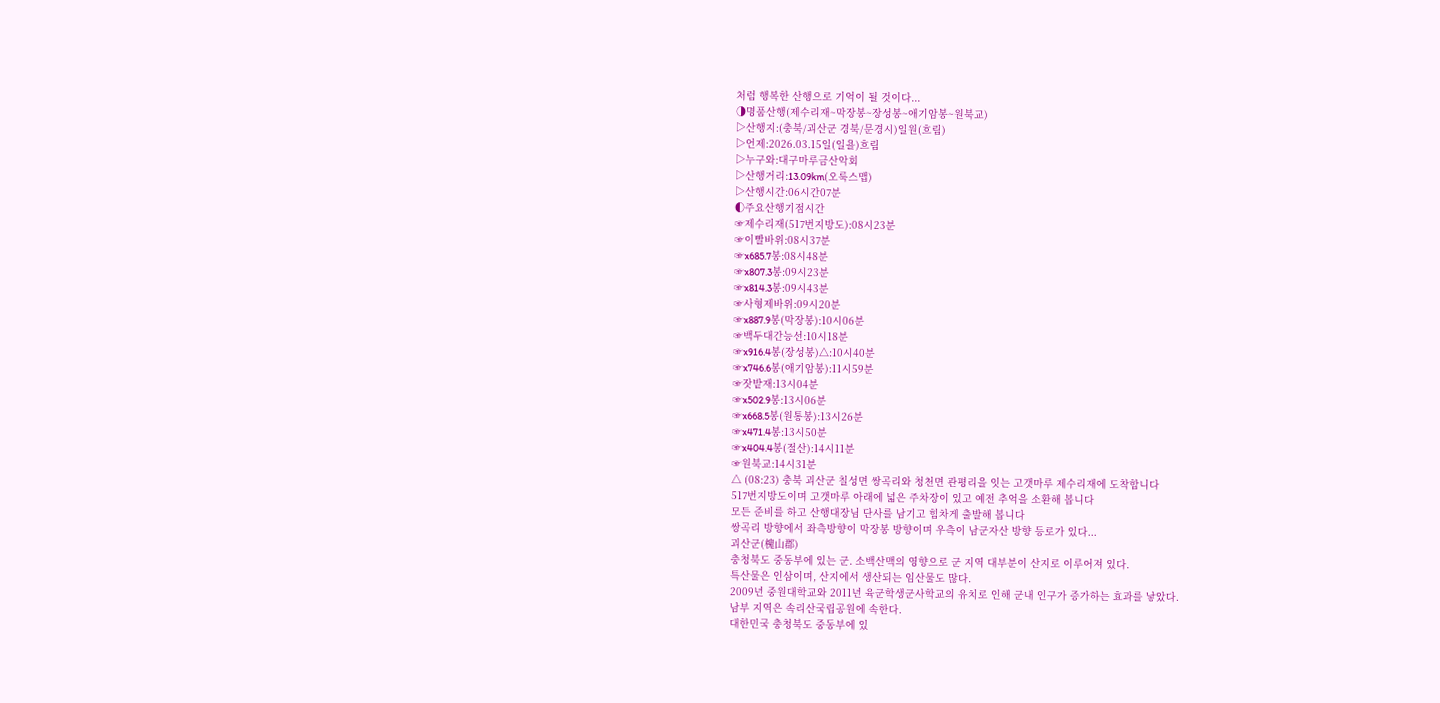처럼 행복한 산행으로 기억이 될 것이다...
◑명품산행(제수리재~막장봉~장성봉~애기암봉~원북교)
▷산행지:(충북/괴산군 경북/문경시)일원(흐림)
▷언제:2026.03.15일(일욜)흐림
▷누구와:대구마루금산악회
▷산행거리:13.09km(오룩스맵)
▷산행시간:06시간07분
◐주요산행기점시간
☞제수리재(517번지방도):08시23분
☞이빨바위:08시37분
☞x685.7봉:08시48분
☞x807.3봉:09시23분
☞x814.3봉:09시43분
☞사형제바위:09시20분
☞x887.9봉(막장봉):10시06분
☞백두대간능선:10시18분
☞x916.4봉(장성봉)△:10시40분
☞x746.6봉(애기암봉):11시59분
☞잣밭재:13시04분
☞x502.9봉:13시06분
☞x668.5봉(원통봉):13시26분
☞x471.4봉:13시50분
☞x404.4봉(절산):14시11분
☞원북교:14시31분
△ (08:23) 충북 괴산군 칠성면 쌍곡리와 청천면 관평리을 잇는 고갯마루 제수리재에 도착합니다
517번지방도이며 고갯마루 아래에 넓은 주차장이 있고 예전 추억을 소환해 봅니다
모든 준비를 하고 산행대장님 단사를 남기고 힘차게 출발해 봅니다
쌍곡리 방향에서 좌측방향이 막장봉 방향이며 우측이 남군자산 방향 등로가 있다...
괴산군(槐山郡)
충청북도 중동부에 있는 군. 소백산맥의 영향으로 군 지역 대부분이 산지로 이루어져 있다.
특산물은 인삼이며, 산지에서 생산되는 임산물도 많다.
2009년 중원대학교와 2011년 육군학생군사학교의 유치로 인해 군내 인구가 증가하는 효과를 낳았다.
남부 지역은 속리산국립공원에 속한다.
대한민국 충청북도 중동부에 있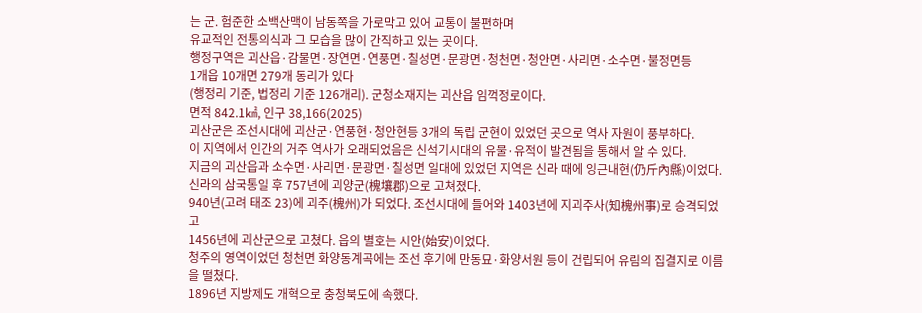는 군. 험준한 소백산맥이 남동쪽을 가로막고 있어 교통이 불편하며
유교적인 전통의식과 그 모습을 많이 간직하고 있는 곳이다.
행정구역은 괴산읍·감물면·장연면·연풍면·칠성면·문광면·청천면·청안면·사리면·소수면·불정면등
1개읍 10개면 279개 동리가 있다
(행정리 기준, 법정리 기준 126개리). 군청소재지는 괴산읍 임꺽정로이다.
면적 842.1㎢, 인구 38,166(2025)
괴산군은 조선시대에 괴산군·연풍현·청안현등 3개의 독립 군현이 있었던 곳으로 역사 자원이 풍부하다.
이 지역에서 인간의 거주 역사가 오래되었음은 신석기시대의 유물·유적이 발견됨을 통해서 알 수 있다.
지금의 괴산읍과 소수면·사리면·문광면·칠성면 일대에 있었던 지역은 신라 때에 잉근내현(仍斤內縣)이었다.
신라의 삼국통일 후 757년에 괴양군(槐壤郡)으로 고쳐졌다.
940년(고려 태조 23)에 괴주(槐州)가 되었다. 조선시대에 들어와 1403년에 지괴주사(知槐州事)로 승격되었고
1456년에 괴산군으로 고쳤다. 읍의 별호는 시안(始安)이었다.
청주의 영역이었던 청천면 화양동계곡에는 조선 후기에 만동묘·화양서원 등이 건립되어 유림의 집결지로 이름을 떨쳤다.
1896년 지방제도 개혁으로 충청북도에 속했다.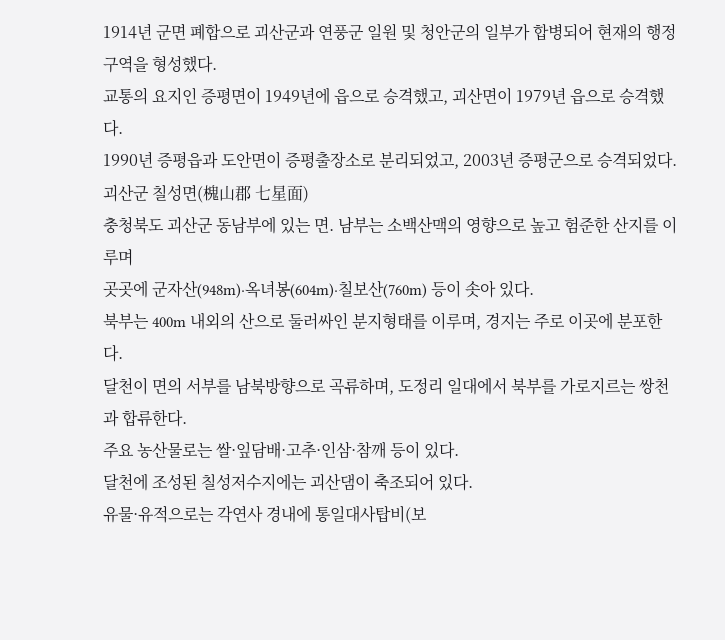1914년 군면 폐합으로 괴산군과 연풍군 일원 및 청안군의 일부가 합병되어 현재의 행정구역을 형성했다.
교통의 요지인 증평면이 1949년에 읍으로 승격했고, 괴산면이 1979년 읍으로 승격했다.
1990년 증평읍과 도안면이 증평출장소로 분리되었고, 2003년 증평군으로 승격되었다.
괴산군 칠성면(槐山郡 七星面)
충청북도 괴산군 동남부에 있는 면. 남부는 소백산맥의 영향으로 높고 험준한 산지를 이루며
곳곳에 군자산(948m)·옥녀봉(604m)·칠보산(760m) 등이 솟아 있다.
북부는 400m 내외의 산으로 둘러싸인 분지형태를 이루며, 경지는 주로 이곳에 분포한다.
달천이 면의 서부를 남북방향으로 곡류하며, 도정리 일대에서 북부를 가로지르는 쌍천과 합류한다.
주요 농산물로는 쌀·잎담배·고추·인삼·참깨 등이 있다.
달천에 조성된 칠성저수지에는 괴산댐이 축조되어 있다.
유물·유적으로는 각연사 경내에 통일대사탑비(보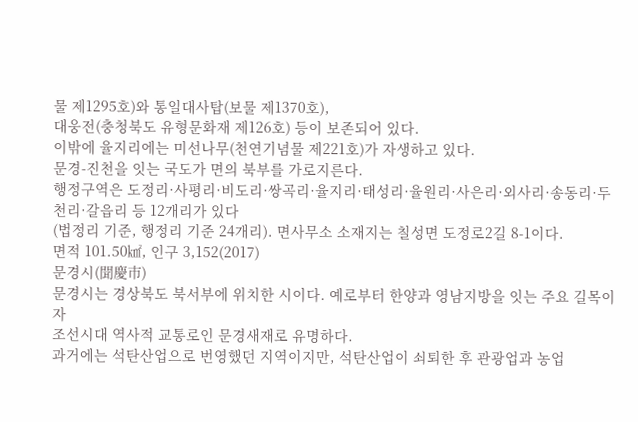물 제1295호)와 통일대사탑(보물 제1370호),
대웅전(충청북도 유형문화재 제126호) 등이 보존되어 있다.
이밖에 율지리에는 미선나무(천연기념물 제221호)가 자생하고 있다.
문경-진천을 잇는 국도가 면의 북부를 가로지른다.
행정구역은 도정리·사평리·비도리·쌍곡리·율지리·태성리·율원리·사은리·외사리·송동리·두천리·갈읍리 등 12개리가 있다
(법정리 기준, 행정리 기준 24개리). 면사무소 소재지는 칠성면 도정로2길 8-1이다.
면적 101.50㎢, 인구 3,152(2017)
문경시(聞慶市)
문경시는 경상북도 북서부에 위치한 시이다. 예로부터 한양과 영남지방을 잇는 주요 길목이자
조선시대 역사적 교통로인 문경새재로 유명하다.
과거에는 석탄산업으로 번영했던 지역이지만, 석탄산업이 쇠퇴한 후 관광업과 농업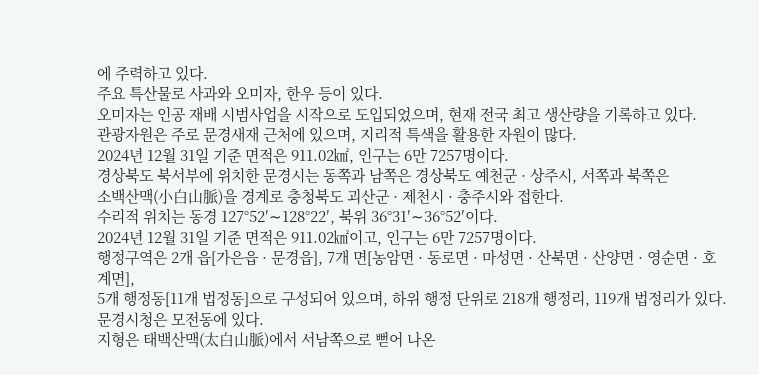에 주력하고 있다.
주요 특산물로 사과와 오미자, 한우 등이 있다.
오미자는 인공 재배 시범사업을 시작으로 도입되었으며, 현재 전국 최고 생산량을 기록하고 있다.
관광자원은 주로 문경새재 근처에 있으며, 지리적 특색을 활용한 자원이 많다.
2024년 12월 31일 기준 면적은 911.02㎢, 인구는 6만 7257명이다.
경상북도 북서부에 위치한 문경시는 동쪽과 남쪽은 경상북도 예천군 · 상주시, 서쪽과 북쪽은
소백산맥(小白山脈)을 경계로 충청북도 괴산군 · 제천시 · 충주시와 접한다.
수리적 위치는 동경 127°52′∼128°22′, 북위 36°31′∼36°52′이다.
2024년 12월 31일 기준 면적은 911.02㎢이고, 인구는 6만 7257명이다.
행정구역은 2개 읍[가은읍 · 문경읍], 7개 면[농암면 · 동로면 · 마성면 · 산북면 · 산양면 · 영순면 · 호계면],
5개 행정동[11개 법정동]으로 구성되어 있으며, 하위 행정 단위로 218개 행정리, 119개 법정리가 있다.
문경시청은 모전동에 있다.
지형은 태백산맥(太白山脈)에서 서남쪽으로 뻗어 나온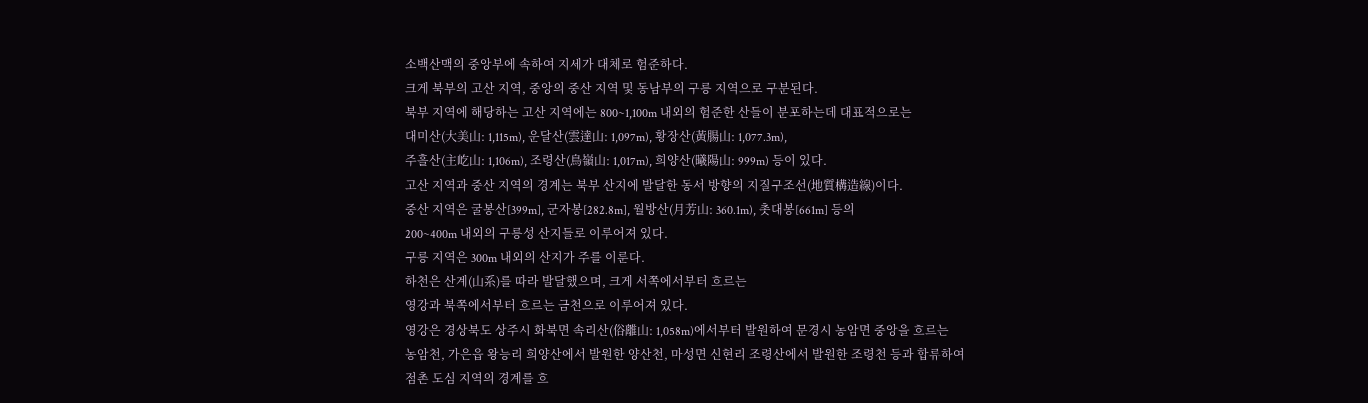소백산맥의 중앙부에 속하여 지세가 대체로 험준하다.
크게 북부의 고산 지역, 중앙의 중산 지역 및 동남부의 구릉 지역으로 구분된다.
북부 지역에 해당하는 고산 지역에는 800~1,100m 내외의 험준한 산들이 분포하는데 대표적으로는
대미산(大美山: 1,115m), 운달산(雲達山: 1,097m), 황장산(黃腸山: 1,077.3m),
주흘산(主屹山: 1,106m), 조령산(鳥嶺山: 1,017m), 희양산(曦陽山: 999m) 등이 있다.
고산 지역과 중산 지역의 경계는 북부 산지에 발달한 동서 방향의 지질구조선(地質構造線)이다.
중산 지역은 굴봉산[399m], 군자봉[282.8m], 월방산(月芳山: 360.1m), 촛대봉[661m] 등의
200~400m 내외의 구릉성 산지들로 이루어져 있다.
구릉 지역은 300m 내외의 산지가 주를 이룬다.
하천은 산계(山系)를 따라 발달했으며, 크게 서쪽에서부터 흐르는
영강과 북쪽에서부터 흐르는 금천으로 이루어져 있다.
영강은 경상북도 상주시 화북면 속리산(俗離山: 1,058m)에서부터 발원하여 문경시 농암면 중앙을 흐르는
농암천, 가은읍 왕능리 희양산에서 발원한 양산천, 마성면 신현리 조령산에서 발원한 조령천 등과 합류하여
점촌 도심 지역의 경계를 흐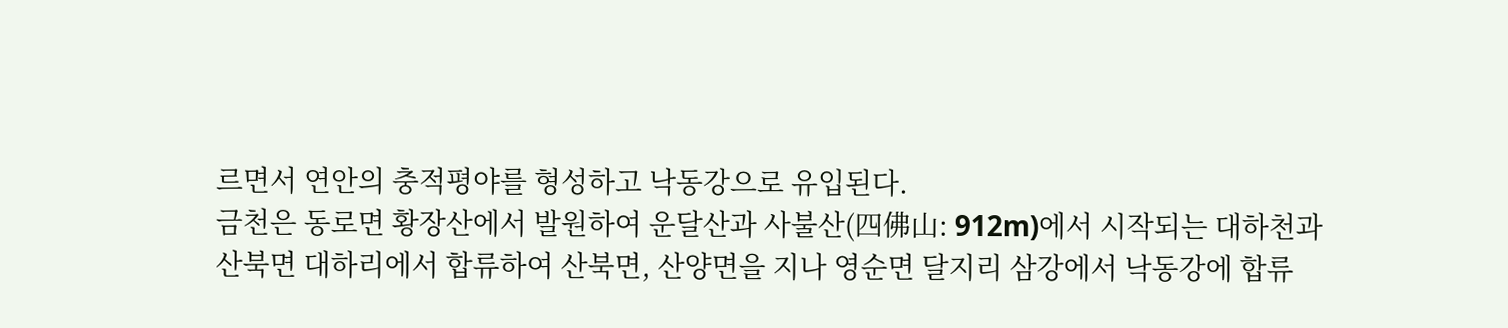르면서 연안의 충적평야를 형성하고 낙동강으로 유입된다.
금천은 동로면 황장산에서 발원하여 운달산과 사불산(四佛山: 912m)에서 시작되는 대하천과
산북면 대하리에서 합류하여 산북면, 산양면을 지나 영순면 달지리 삼강에서 낙동강에 합류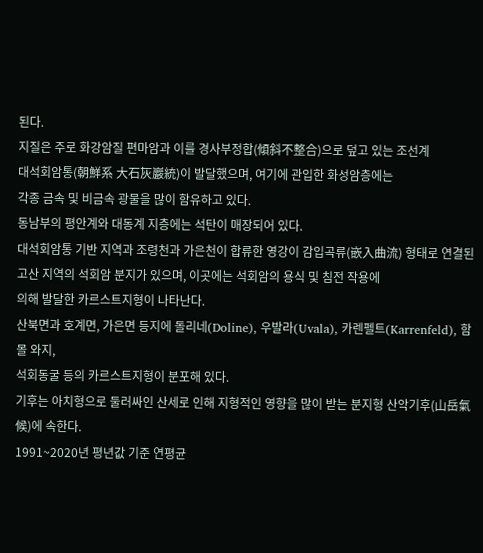된다.
지질은 주로 화강암질 편마암과 이를 경사부정합(傾斜不整合)으로 덮고 있는 조선계
대석회암통(朝鮮系 大石灰巖統)이 발달했으며, 여기에 관입한 화성암층에는
각종 금속 및 비금속 광물을 많이 함유하고 있다.
동남부의 평안계와 대동계 지층에는 석탄이 매장되어 있다.
대석회암통 기반 지역과 조령천과 가은천이 합류한 영강이 감입곡류(嵌入曲流) 형태로 연결된
고산 지역의 석회암 분지가 있으며, 이곳에는 석회암의 용식 및 침전 작용에
의해 발달한 카르스트지형이 나타난다.
산북면과 호계면, 가은면 등지에 돌리네(Doline), 우발라(Uvala), 카렌펠트(Karrenfeld), 함몰 와지,
석회동굴 등의 카르스트지형이 분포해 있다.
기후는 아치형으로 둘러싸인 산세로 인해 지형적인 영향을 많이 받는 분지형 산악기후(山岳氣候)에 속한다.
1991~2020년 평년값 기준 연평균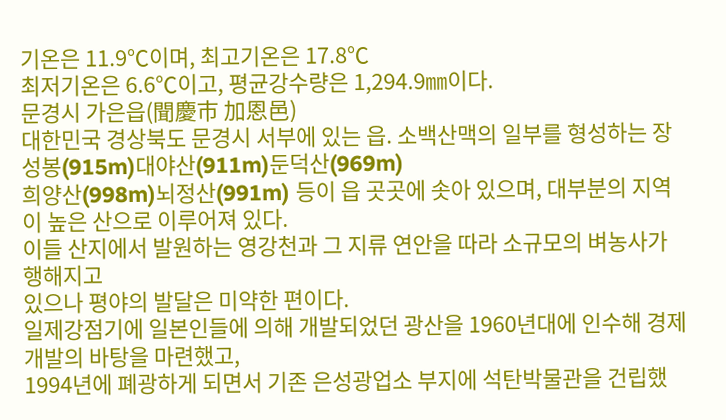기온은 11.9℃이며, 최고기온은 17.8℃
최저기온은 6.6℃이고, 평균강수량은 1,294.9㎜이다.
문경시 가은읍(聞慶市 加恩邑)
대한민국 경상북도 문경시 서부에 있는 읍. 소백산맥의 일부를 형성하는 장성봉(915m)대야산(911m)둔덕산(969m)
희양산(998m)뇌정산(991m) 등이 읍 곳곳에 솟아 있으며, 대부분의 지역이 높은 산으로 이루어져 있다.
이들 산지에서 발원하는 영강천과 그 지류 연안을 따라 소규모의 벼농사가 행해지고
있으나 평야의 발달은 미약한 편이다.
일제강점기에 일본인들에 의해 개발되었던 광산을 1960년대에 인수해 경제개발의 바탕을 마련했고,
1994년에 폐광하게 되면서 기존 은성광업소 부지에 석탄박물관을 건립했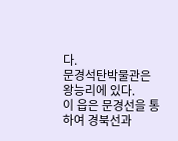다.
문경석탄박물관은 왕능리에 있다.
이 읍은 문경선을 통하여 경북선과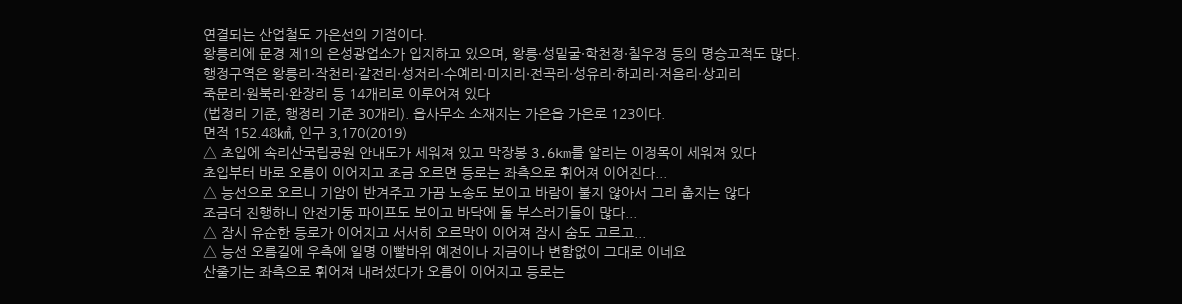연결되는 산업철도 가은선의 기점이다.
왕릉리에 문경 제1의 은성광업소가 입지하고 있으며, 왕릉·성밑굴·학천정·칠우정 등의 명승고적도 많다.
행정구역은 왕릉리·작천리·갈전리·성저리·수예리·미지리·전곡리·성유리·하괴리·저음리·상괴리
죽문리·원북리·완장리 등 14개리로 이루어져 있다
(법정리 기준, 행정리 기준 30개리). 읍사무소 소재지는 가은읍 가은로 123이다.
면적 152.48㎢, 인구 3,170(2019)
△ 초입에 속리산국립공원 안내도가 세워져 있고 막장봉 3.6km를 알리는 이정목이 세워져 있다
초입부터 바로 오름이 이어지고 조금 오르면 등로는 좌측으로 휘어져 이어진다...
△ 능선으로 오르니 기암이 반겨주고 가끔 노송도 보이고 바람이 불지 않아서 그리 춥지는 않다
조금더 진행하니 안전기둥 파이프도 보이고 바닥에 돌 부스러기들이 많다...
△ 잠시 유순한 등로가 이어지고 서서히 오르막이 이어져 잠시 숨도 고르고...
△ 능선 오름길에 우측에 일명 이빨바위 예전이나 지금이나 변함없이 그대로 이네요
산줄기는 좌측으로 휘어져 내려섰다가 오름이 이어지고 등로는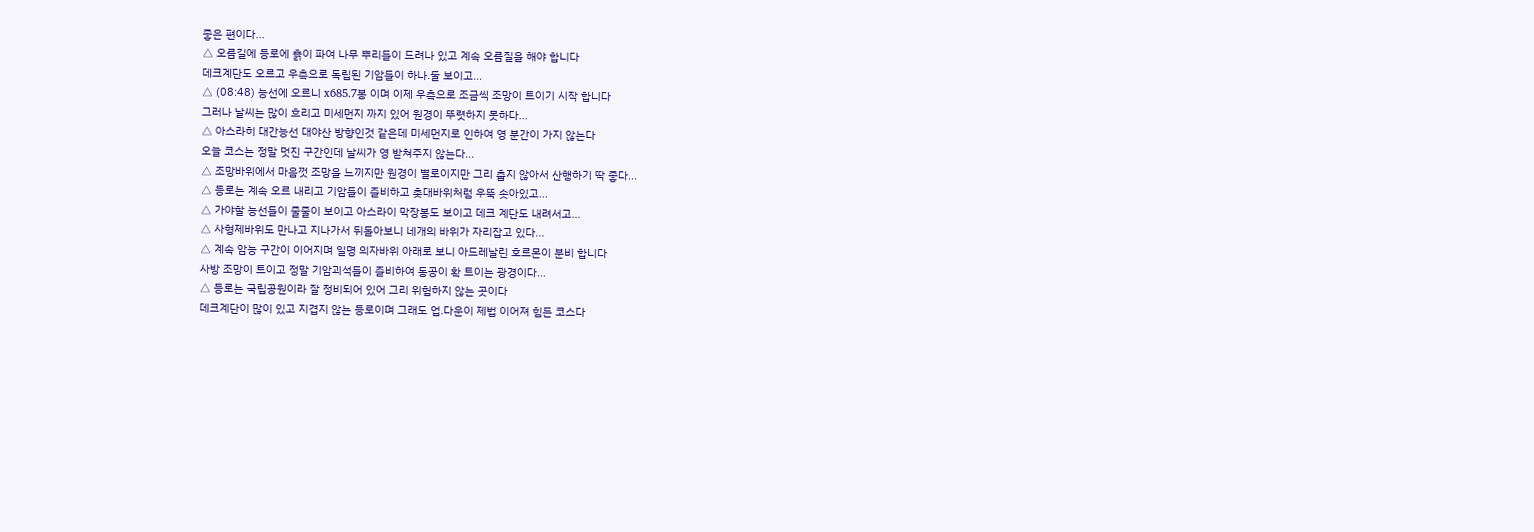좋은 편이다...
△ 오름길에 등로에 흙이 파여 나무 뿌리들이 드려나 있고 계속 오름질을 해야 합니다
데크계단도 오르고 우측으로 독립된 기암들이 하나.둘 보이고...
△ (08:48) 능선에 오르니 x685.7봉 이며 이제 우측으로 조금씩 조망이 트이기 시작 합니다
그러나 날씨는 많이 흐리고 미세먼지 까지 있어 원경이 뚜렷하지 못하다...
△ 아스라히 대간능선 대야산 방향인것 같은데 미세먼지로 인하여 영 분간이 가지 않는다
오늘 코스는 정말 멋진 구간인데 날씨가 영 받쳐주지 않는다...
△ 조망바위에서 마음껏 조망을 느끼지만 원경이 별로이지만 그리 춥지 않아서 산행하기 딱 좋다...
△ 등로는 계속 오르 내리고 기암들이 즐비하고 촛대바위처럼 우뚝 솟아있고...
△ 가야할 능선들이 줄줄이 보이고 아스라이 막장봉도 보이고 데크 계단도 내려서고...
△ 사형제바위도 만나고 지나가서 뒤돌아보니 네개의 바위가 자리잡고 있다...
△ 계속 암능 구간이 이어지며 일명 의자바위 아래로 보니 아드레날린 호르몬이 분비 합니다
사방 조망이 트이고 정말 기암괴석들이 즐비하여 동공이 확 트이는 광경이다...
△ 등로는 국립공원이라 잘 정비되어 있어 그리 위험하지 않는 곳이다
데크계단이 많이 있고 지겹지 않는 등로이며 그래도 업.다운이 제법 이어져 힘든 코스다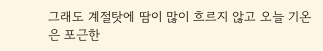그래도 계절탓에 땀이 많이 흐르지 않고 오늘 기온은 포근한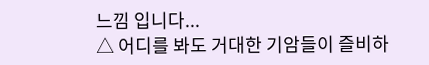느낌 입니다...
△ 어디를 봐도 거대한 기암들이 즐비하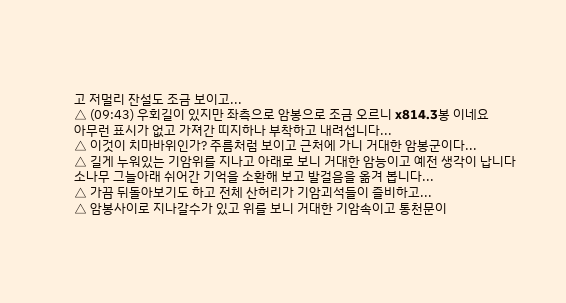고 저멀리 잔설도 조금 보이고...
△ (09:43) 우회길이 있지만 좌측으로 암봉으로 조금 오르니 x814.3봉 이네요
아무런 표시가 없고 가져간 띠지하나 부착하고 내려섭니다...
△ 이것이 치마바위인가? 주름처럼 보이고 근처에 가니 거대한 암봉군이다...
△ 길게 누워있는 기암위를 지나고 아래로 보니 거대한 암능이고 예전 생각이 납니다
소나무 그늘아래 쉬어간 기억을 소환해 보고 발걸음을 옮겨 봅니다...
△ 가끔 뒤돌아보기도 하고 전체 산허리가 기암괴석들이 즐비하고...
△ 암봉사이로 지나갈수가 있고 위를 보니 거대한 기암속이고 통천문이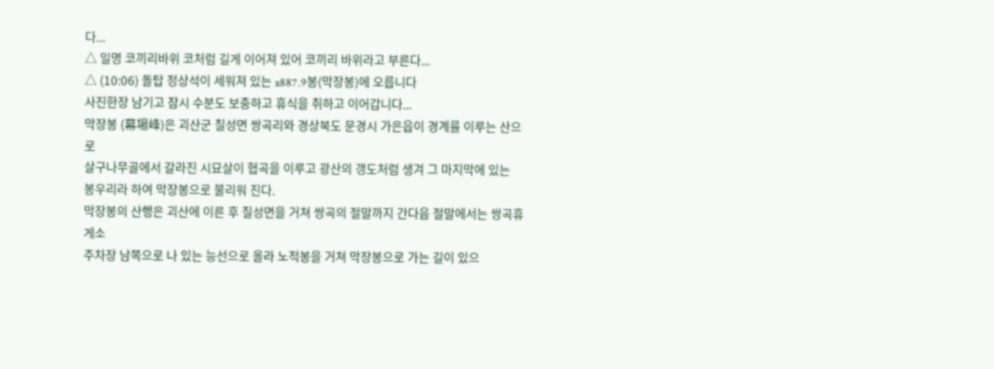다...
△ 일명 코끼리바위 코처럼 길게 이어져 있어 코끼리 바위라고 부른다...
△ (10:06) 돌탑 정상석이 세워져 있는 x887.9봉(막장봉)에 오릅니다
사진한장 남기고 잠시 수분도 보충하고 휴식을 취하고 이어갑니다...
막장봉 (幕場峰)은 괴산군 칠성면 쌍곡리와 경상북도 문경시 가은읍이 경계를 이루는 산으로
살구나무골에서 갈라진 시묘살이 협곡을 이루고 광산의 갱도처럼 생겨 그 마지막에 있는
봉우리라 하여 막장봉으로 불리워 진다.
막장봉의 산행은 괴산에 이른 후 칠성면을 거쳐 쌍곡의 절말까지 간다음 절말에서는 쌍곡휴게소
주차장 남쪽으로 나 있는 능선으로 올라 노적봉을 거쳐 막장봉으로 가는 길이 있으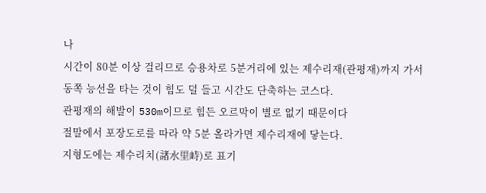나
시간이 80분 이상 걸리므로 승용차로 5분거리에 있는 제수리재(관평재)까지 가서
동쪽 능선을 타는 것이 힘도 덜 들고 시간도 단축하는 코스다.
관평재의 해발이 530m이므로 힘든 오르막이 별로 없기 때문이다
절말에서 포장도로를 따라 약 5분 올라가면 제수리재에 닿는다.
지형도에는 제수리치(諸水里峙)로 표기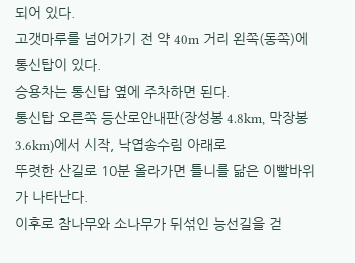되어 있다.
고갯마루를 넘어가기 전 약 40m 거리 왼쪽(동쪽)에 통신탑이 있다.
승용차는 통신탑 옆에 주차하면 된다.
통신탑 오른쪽 등산로안내판(장성봉 4.8km, 막장봉 3.6km)에서 시작, 낙엽송수림 아래로
뚜렷한 산길로 10분 올라가면 틀니를 닮은 이빨바위가 나타난다.
이후로 참나무와 소나무가 뒤섞인 능선길을 걷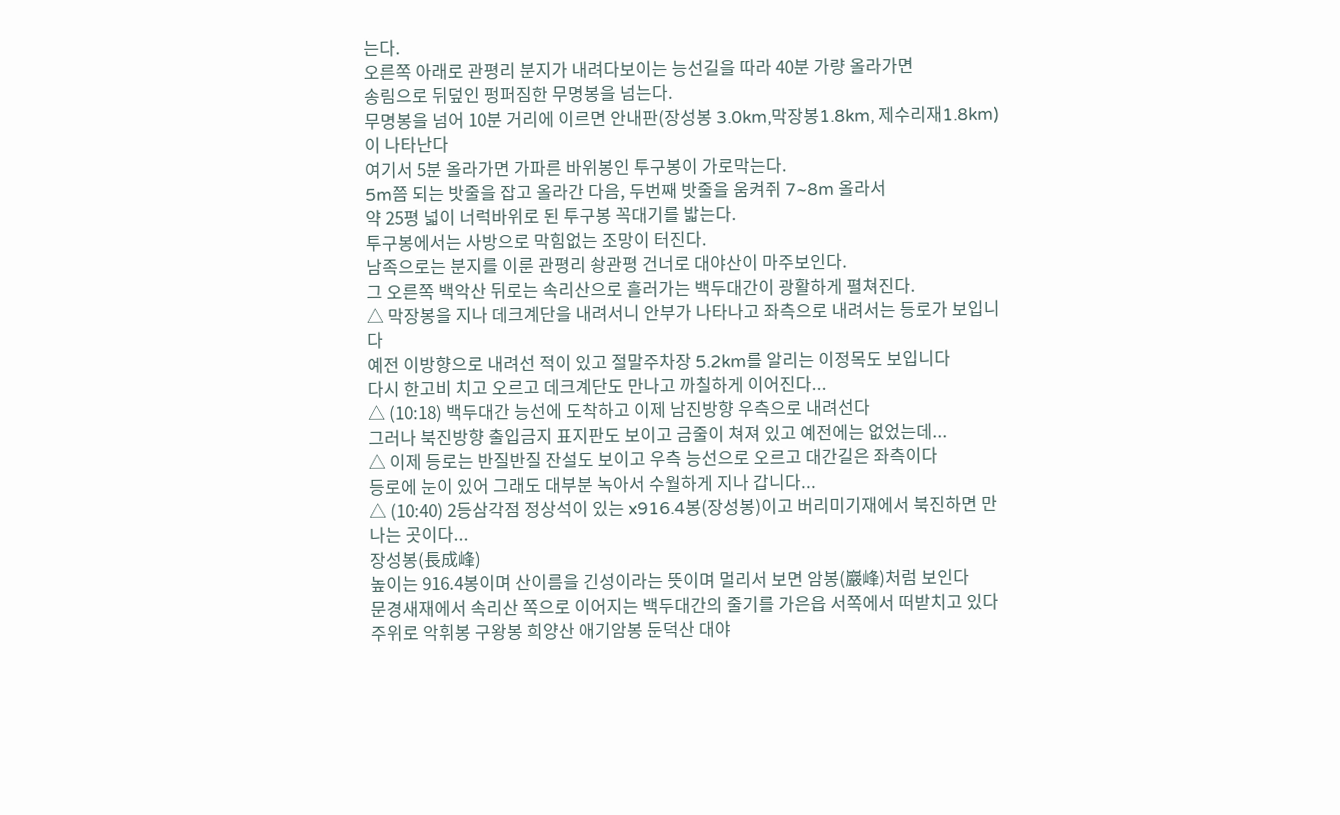는다.
오른쪽 아래로 관평리 분지가 내려다보이는 능선길을 따라 40분 가량 올라가면
송림으로 뒤덮인 펑퍼짐한 무명봉을 넘는다.
무명봉을 넘어 10분 거리에 이르면 안내판(장성봉 3.0km,막장봉1.8km, 제수리재1.8km)이 나타난다
여기서 5분 올라가면 가파른 바위봉인 투구봉이 가로막는다.
5m쯤 되는 밧줄을 잡고 올라간 다음, 두번째 밧줄을 움켜쥐 7~8m 올라서
약 25평 넓이 너럭바위로 된 투구봉 꼭대기를 밟는다.
투구봉에서는 사방으로 막힘없는 조망이 터진다.
남족으로는 분지를 이룬 관평리 솽관평 건너로 대야산이 마주보인다.
그 오른쪽 백악산 뒤로는 속리산으로 흘러가는 백두대간이 광활하게 펼쳐진다.
△ 막장봉을 지나 데크계단을 내려서니 안부가 나타나고 좌측으로 내려서는 등로가 보입니다
예전 이방향으로 내려선 적이 있고 절말주차장 5.2km를 알리는 이정목도 보입니다
다시 한고비 치고 오르고 데크계단도 만나고 까칠하게 이어진다...
△ (10:18) 백두대간 능선에 도착하고 이제 남진방향 우측으로 내려선다
그러나 북진방향 출입금지 표지판도 보이고 금줄이 쳐져 있고 예전에는 없었는데...
△ 이제 등로는 반질반질 잔설도 보이고 우측 능선으로 오르고 대간길은 좌측이다
등로에 눈이 있어 그래도 대부분 녹아서 수월하게 지나 갑니다...
△ (10:40) 2등삼각점 정상석이 있는 x916.4봉(장성봉)이고 버리미기재에서 북진하면 만나는 곳이다...
장성봉(長成峰)
높이는 916.4봉이며 산이름을 긴성이라는 뜻이며 멀리서 보면 암봉(巖峰)처럼 보인다
문경새재에서 속리산 쪽으로 이어지는 백두대간의 줄기를 가은읍 서쪽에서 떠받치고 있다
주위로 악휘봉 구왕봉 희양산 애기암봉 둔덕산 대야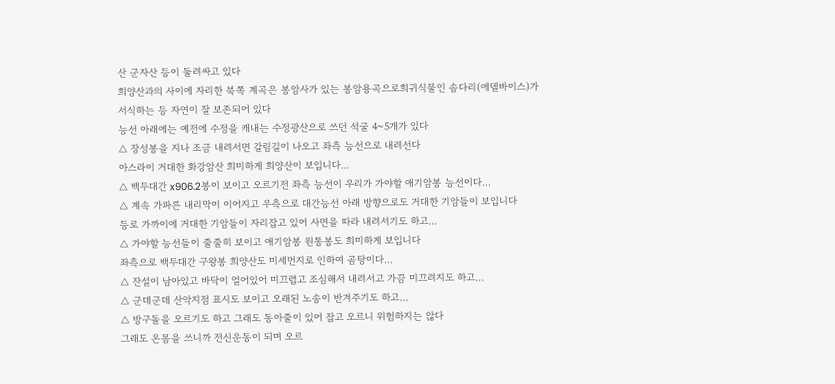산 군자산 등이 둘려싸고 있다
희양산과의 사이에 자리한 북쪽 계곡은 봉암사가 있는 봉암용곡으로희귀식물인 솜다리(에델바이스)가
서식하는 등 자연이 잘 보존되어 있다
능선 아래에는 예전에 수정을 캐내는 수정광산으로 쓰던 석굴 4~5개가 있다
△ 장성봉을 지나 조금 내려서면 갈림길이 나오고 좌측 능선으로 내려선다
아스라이 거대한 화강암산 희미하게 희양산이 보입니다...
△ 백두대간 x906.2봉이 보이고 오르기전 좌측 능선이 우리가 가야할 애기암봉 능선이다...
△ 계속 가파른 내리막이 이어지고 우측으로 대간능선 아래 방향으로도 거대한 기암들이 보입니다
등로 가까이에 거대한 기암들이 자리잡고 있어 사면을 따라 내려서기도 하고...
△ 가야할 능선들이 줄줄히 보이고 애기암봉 원통봉도 희미하게 보입니다
좌측으로 백두대간 구왕봉 희양산도 미세먼지로 인하여 곰탕이다...
△ 잔설이 남아있고 바닥이 얼어있어 미끄렵고 조심해서 내려서고 가끔 미끄려지도 하고...
△ 군데군데 산악지점 표시도 보이고 오래된 노송이 반겨주기도 하고...
△ 방구돌을 오르기도 하고 그래도 동아줄이 있어 잡고 오르니 위험하지는 않다
그래도 온몸을 쓰니까 전신운동이 되며 오르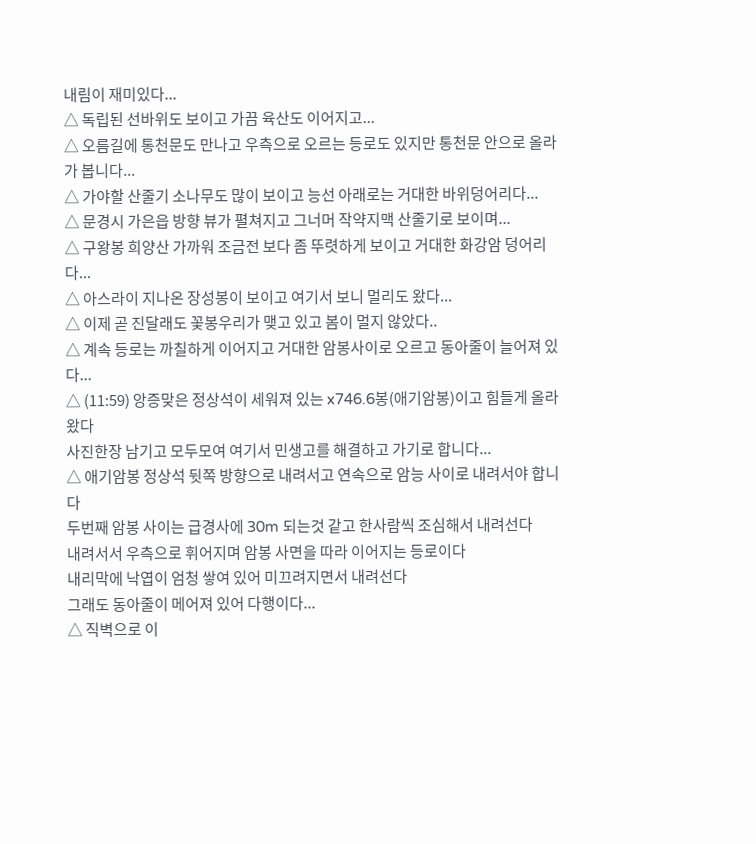내림이 재미있다...
△ 독립된 선바위도 보이고 가끔 육산도 이어지고...
△ 오름길에 통천문도 만나고 우측으로 오르는 등로도 있지만 통천문 안으로 올라가 봅니다...
△ 가야할 산줄기 소나무도 많이 보이고 능선 아래로는 거대한 바위덩어리다...
△ 문경시 가은읍 방향 뷰가 펼쳐지고 그너머 작약지맥 산줄기로 보이며...
△ 구왕봉 희양산 가까워 조금전 보다 좀 뚜렷하게 보이고 거대한 화강암 덩어리다...
△ 아스라이 지나온 장성봉이 보이고 여기서 보니 멀리도 왔다...
△ 이제 곧 진달래도 꽃봉우리가 맺고 있고 봄이 멀지 않았다..
△ 계속 등로는 까칠하게 이어지고 거대한 암봉사이로 오르고 동아줄이 늘어져 있다...
△ (11:59) 앙증맞은 정상석이 세워져 있는 x746.6봉(애기암봉)이고 힘들게 올라왔다
사진한장 남기고 모두모여 여기서 민생고를 해결하고 가기로 합니다...
△ 애기암봉 정상석 뒷쪽 방향으로 내려서고 연속으로 암능 사이로 내려서야 합니다
두번째 암봉 사이는 급경사에 30m 되는것 같고 한사람씩 조심해서 내려선다
내려서서 우측으로 휘어지며 암봉 사면을 따라 이어지는 등로이다
내리막에 낙엽이 엄청 쌓여 있어 미끄려지면서 내려선다
그래도 동아줄이 메어져 있어 다행이다...
△ 직벽으로 이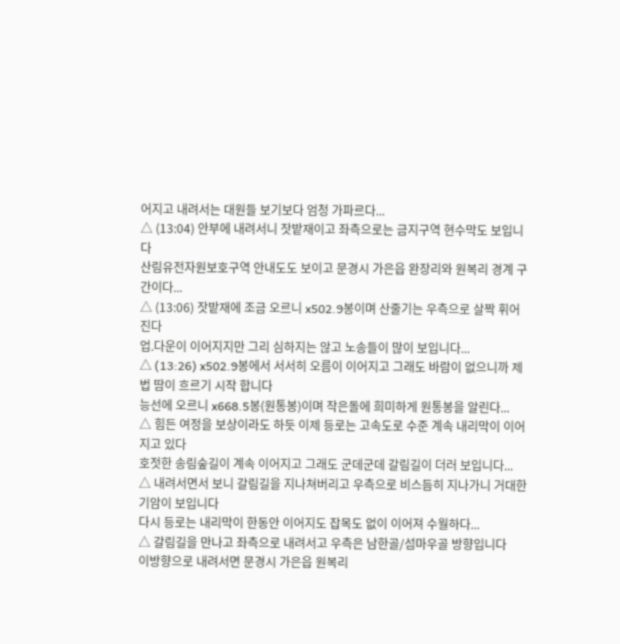어지고 내려서는 대원들 보기보다 엄청 가파르다...
△ (13:04) 안부에 내려서니 잣밭재이고 좌측으로는 금지구역 현수막도 보입니다
산림유전자원보호구역 안내도도 보이고 문경시 가은읍 완장리와 원복리 경계 구간이다...
△ (13:06) 잣밭재에 조금 오르니 x502.9봉이며 산줄기는 우측으로 살짝 휘어진다
업.다운이 이어지지만 그리 심하지는 않고 노송들이 많이 보입니다...
△ (13:26) x502.9봉에서 서서히 오름이 이어지고 그래도 바람이 없으니까 제법 땀이 흐르기 시작 합니다
능선에 오르니 x668.5봉(원통봉)이며 작은돌에 희미하게 원통봉을 알린다...
△ 힘든 여정을 보상이라도 하듯 이제 등로는 고속도로 수준 계속 내리막이 이어지고 있다
호젓한 송림숲길이 계속 이어지고 그래도 군데군데 갈림길이 더러 보입니다...
△ 내려서면서 보니 갈림길을 지나쳐버리고 우측으로 비스듬히 지나가니 거대한 기암이 보입니다
다시 등로는 내리막이 한동안 이어지도 잡목도 없이 이어져 수월하다...
△ 갈림길을 만나고 좌측으로 내려서고 우측은 남한골/섬마우골 방향입니다
이방향으로 내려서면 문경시 가은읍 원복리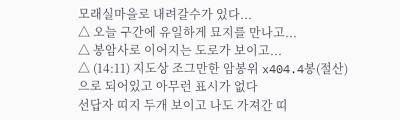모래실마을로 내려갈수가 있다...
△ 오늘 구간에 유일하게 묘지를 만나고...
△ 봉암사로 이어지는 도로가 보이고...
△ (14:11) 지도상 조그만한 암봉위 x404.4봉(절산)으로 되어있고 아무런 표시가 없다
선답자 띠지 두개 보이고 나도 가져간 띠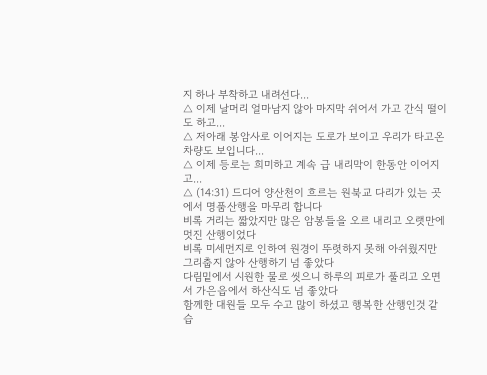지 하나 부착하고 내려선다...
△ 이제 날머리 얼마남지 않아 마지막 쉬어서 가고 간식 떨이도 하고...
△ 저아래 봉암사로 이어지는 도로가 보이고 우리가 타고온 차량도 보입니다...
△ 이제 등로는 희미하고 계속 급 내리막이 한동안 이어지고...
△ (14:31) 드디어 양산천이 흐르는 원북교 다리가 있는 곳에서 명품산행을 마무리 합니다
비록 거리는 짧았지만 많은 암봉들을 오르 내리고 오랫만에 멋진 산행이었다
비록 미세먼지로 인하여 원경이 뚜렷하지 못해 아쉬웠지만 그리춥지 않아 산행하기 넘 좋았다
다림밑에서 시원한 물로 씻으니 하루의 피로가 풀리고 오면서 가은읍에서 하산식도 넘 좋았다
함께한 대원들 모두 수고 많이 하셨고 행복한 산행인것 같습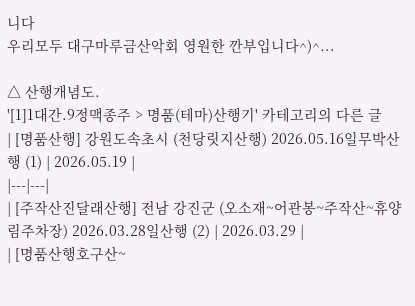니다
우리모두 대구마루금산악회 영원한 깐부입니다^)^...

△ 산행개념도.
'[1]1대간.9정맥종주 > 명품(테마)산행기' 카테고리의 다른 글
| [명품산행] 강원도속초시 (천당릿지산행) 2026.05.16일무박산행 (1) | 2026.05.19 |
|---|---|
| [주작산진달래산행] 전남 강진군 (오소재~어관봉~주작산~휴양림주차장) 2026.03.28일산행 (2) | 2026.03.29 |
| [명품산행호구산~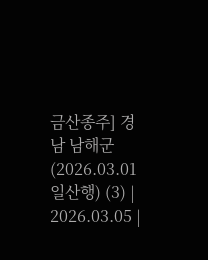금산종주] 경남 남해군 (2026.03.01일산행) (3) | 2026.03.05 |